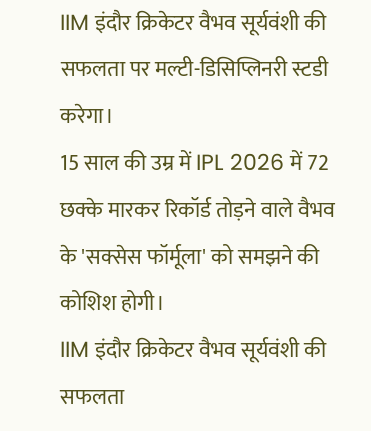IIM इंदौर क्रिकेटर वैभव सूर्यवंशी की सफलता पर मल्टी-डिसिप्लिनरी स्टडी करेगा।
15 साल की उम्र में IPL 2026 में 72 छक्के मारकर रिकॉर्ड तोड़ने वाले वैभव के 'सक्सेस फॉर्मूला' को समझने की कोशिश होगी।
IIM इंदौर क्रिकेटर वैभव सूर्यवंशी की सफलता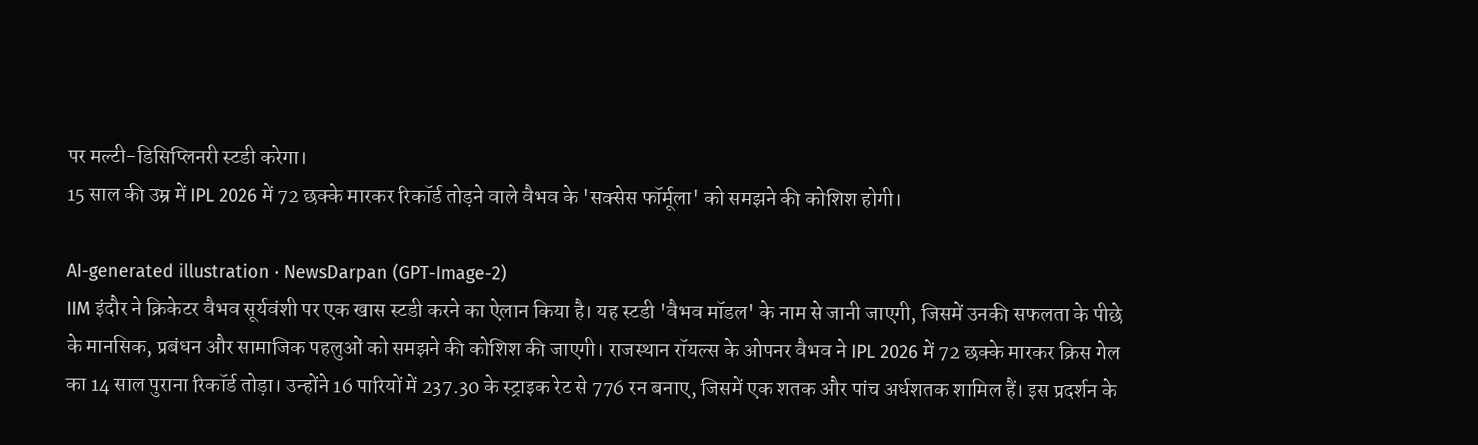पर मल्टी-डिसिप्लिनरी स्टडी करेगा।
15 साल की उम्र में IPL 2026 में 72 छक्के मारकर रिकॉर्ड तोड़ने वाले वैभव के 'सक्सेस फॉर्मूला' को समझने की कोशिश होगी।

AI-generated illustration · NewsDarpan (GPT-Image-2)
IIM इंदौर ने क्रिकेटर वैभव सूर्यवंशी पर एक खास स्टडी करने का ऐलान किया है। यह स्टडी 'वैभव मॉडल' के नाम से जानी जाएगी, जिसमें उनकी सफलता के पीछे के मानसिक, प्रबंधन और सामाजिक पहलुओं को समझने की कोशिश की जाएगी। राजस्थान रॉयल्स के ओपनर वैभव ने IPL 2026 में 72 छक्के मारकर क्रिस गेल का 14 साल पुराना रिकॉर्ड तोड़ा। उन्होंने 16 पारियों में 237.30 के स्ट्राइक रेट से 776 रन बनाए, जिसमें एक शतक और पांच अर्धशतक शामिल हैं। इस प्रदर्शन के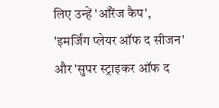लिए उन्हें 'ऑरेंज कैप', 'इमर्जिंग प्लेयर ऑफ द सीजन' और 'सुपर स्ट्राइकर ऑफ द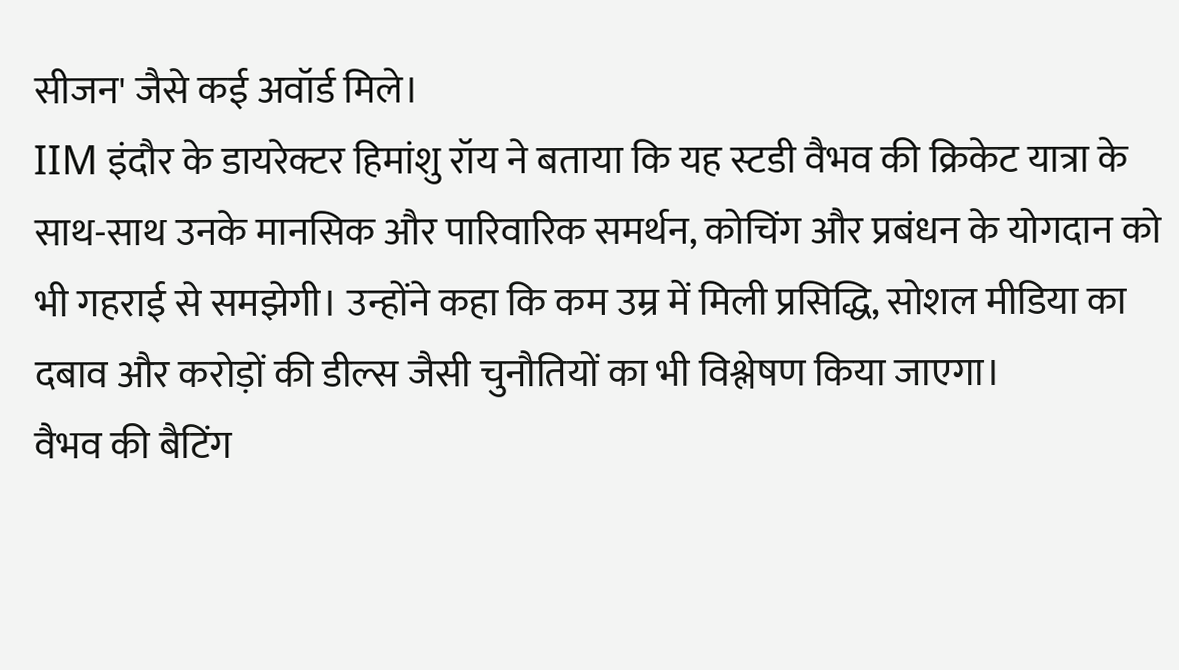सीजन' जैसे कई अवॉर्ड मिले।
IIM इंदौर के डायरेक्टर हिमांशु रॉय ने बताया कि यह स्टडी वैभव की क्रिकेट यात्रा के साथ-साथ उनके मानसिक और पारिवारिक समर्थन, कोचिंग और प्रबंधन के योगदान को भी गहराई से समझेगी। उन्होंने कहा कि कम उम्र में मिली प्रसिद्धि, सोशल मीडिया का दबाव और करोड़ों की डील्स जैसी चुनौतियों का भी विश्लेषण किया जाएगा।
वैभव की बैटिंग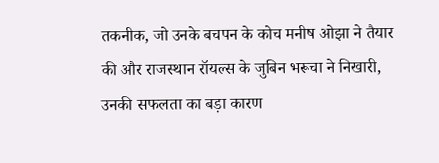तकनीक, जो उनके बचपन के कोच मनीष ओझा ने तैयार की और राजस्थान रॉयल्स के जुबिन भरूचा ने निखारी, उनकी सफलता का बड़ा कारण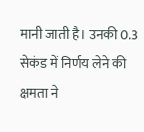मानी जाती है। उनकी 0.3 सेकंड में निर्णय लेने की क्षमता ने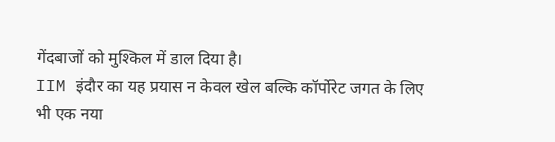गेंदबाजों को मुश्किल में डाल दिया है।
IIM इंदौर का यह प्रयास न केवल खेल बल्कि कॉर्पोरेट जगत के लिए भी एक नया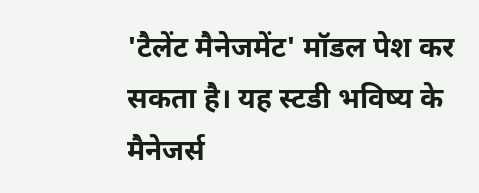'टैलेंट मैनेजमेंट' मॉडल पेश कर सकता है। यह स्टडी भविष्य के मैनेजर्स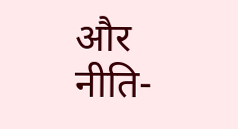और नीति-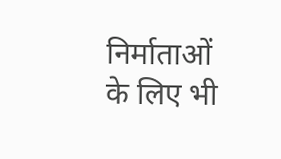निर्माताओं के लिए भी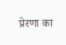प्रेरणा का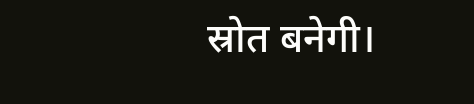स्रोत बनेगी।